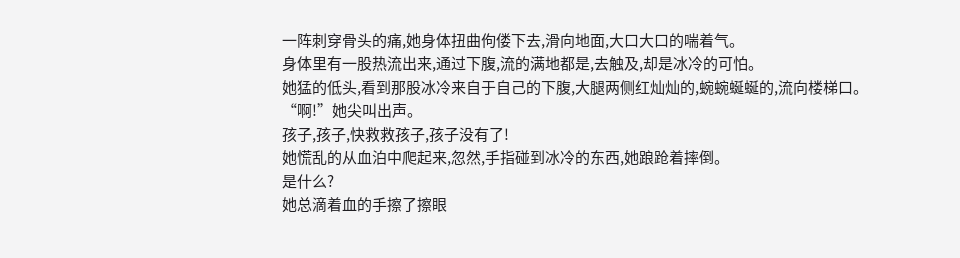一阵刺穿骨头的痛,她身体扭曲佝偻下去,滑向地面,大口大口的喘着气。
身体里有一股热流出来,通过下腹,流的满地都是,去触及,却是冰冷的可怕。
她猛的低头,看到那股冰冷来自于自己的下腹,大腿两侧红灿灿的,蜿蜿蜒蜒的,流向楼梯口。
“啊!”她尖叫出声。
孩子,孩子,快救救孩子,孩子没有了!
她慌乱的从血泊中爬起来,忽然,手指碰到冰冷的东西,她踉跄着摔倒。
是什么?
她总滴着血的手擦了擦眼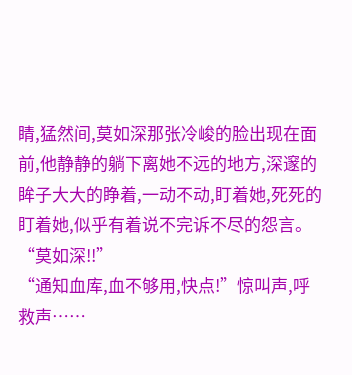睛,猛然间,莫如深那张冷峻的脸出现在面前,他静静的躺下离她不远的地方,深邃的眸子大大的睁着,一动不动,盯着她,死死的盯着她,似乎有着说不完诉不尽的怨言。
“莫如深!!”
“通知血库,血不够用,快点!”惊叫声,呼救声……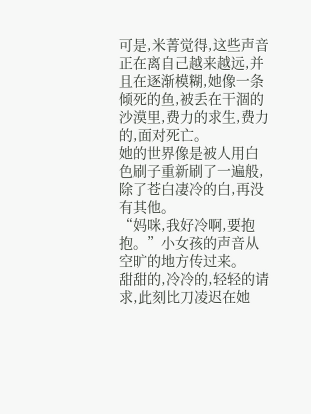可是,米菁觉得,这些声音正在离自己越来越远,并且在逐渐模糊,她像一条倾死的鱼,被丢在干涸的沙漠里,费力的求生,费力的,面对死亡。
她的世界像是被人用白色刷子重新刷了一遍般,除了苍白凄冷的白,再没有其他。
“妈咪,我好冷啊,要抱抱。”小女孩的声音从空旷的地方传过来。
甜甜的,冷冷的,轻轻的请求,此刻比刀凌迟在她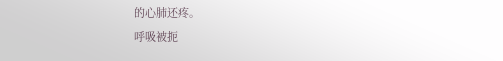的心肺还疼。
呼吸被扼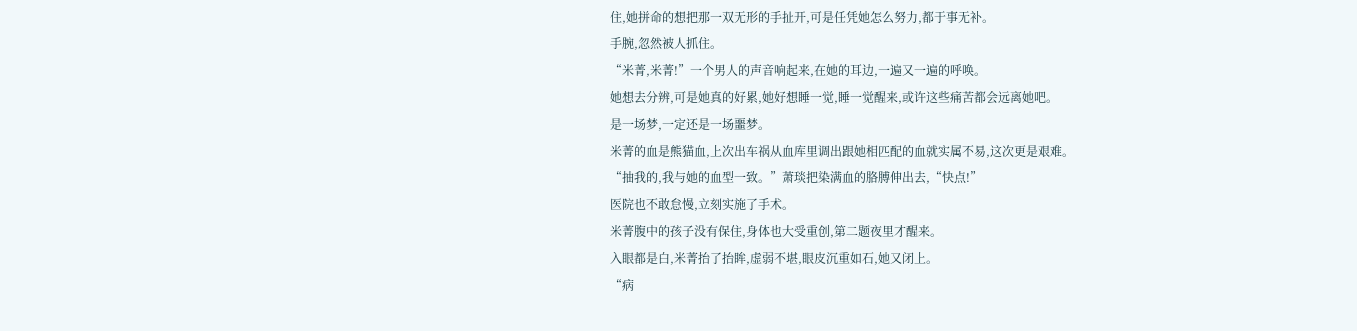住,她拼命的想把那一双无形的手扯开,可是任凭她怎么努力,都于事无补。
手腕,忽然被人抓住。
“米菁,米菁!”一个男人的声音响起来,在她的耳边,一遍又一遍的呼唤。
她想去分辨,可是她真的好累,她好想睡一觉,睡一觉醒来,或许这些痛苦都会远离她吧。
是一场梦,一定还是一场噩梦。
米菁的血是熊猫血,上次出车祸从血库里调出跟她相匹配的血就实属不易,这次更是艰难。
“抽我的,我与她的血型一致。”萧琰把染满血的胳膊伸出去,“快点!”
医院也不敢怠慢,立刻实施了手术。
米菁腹中的孩子没有保住,身体也大受重创,第二题夜里才醒来。
入眼都是白,米菁抬了抬眸,虚弱不堪,眼皮沉重如石,她又闭上。
“病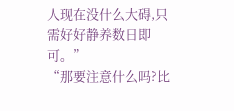人现在没什么大碍,只需好好静养数日即可。”
“那要注意什么吗?比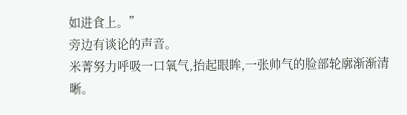如进食上。”
旁边有谈论的声音。
米菁努力呼吸一口氧气,抬起眼眸,一张帅气的脸部轮廓渐渐清晰。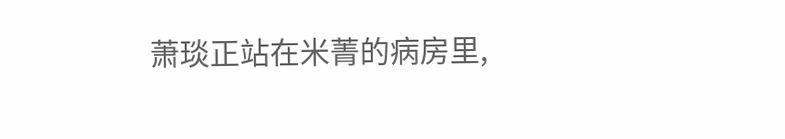萧琰正站在米菁的病房里,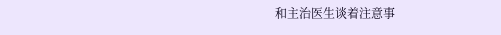和主治医生谈着注意事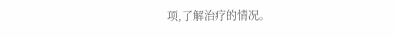项,了解治疗的情况。